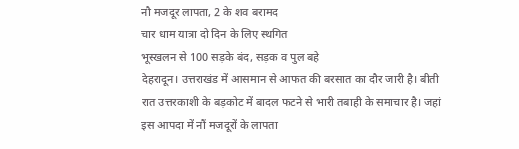नौ मजदूर लापता, 2 के शव बरामद
चार धाम यात्रा दो दिन के लिए स्थगित
भूस्खलन से 100 सड़के बंद, सड़क व पुल बहे
देहरादून। उत्तराखंड में आसमान से आफत की बरसात का दौर जारी है। बीती रात उत्तरकाशी के बड़कोट में बादल फटने से भारी तबाही के समाचार है। जहां इस आपदा में नौं मजदूरों के लापता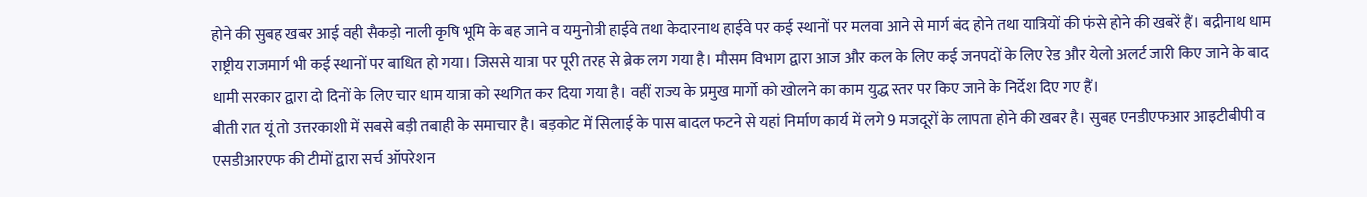होने की सुबह खबर आई वही सैकड़ो नाली कृषि भूमि के बह जाने व यमुनोत्री हाईवे तथा केदारनाथ हाईवे पर कई स्थानों पर मलवा आने से मार्ग बंद होने तथा यात्रियों की फंसे होने की खबरें हैं। बद्रीनाथ धाम राष्ट्रीय राजमार्ग भी कई स्थानों पर बाधित हो गया। जिससे यात्रा पर पूरी तरह से ब्रेक लग गया है। मौसम विभाग द्वारा आज और कल के लिए कई जनपदों के लिए रेड और येलो अलर्ट जारी किए जाने के बाद धामी सरकार द्वारा दो दिनों के लिए चार धाम यात्रा को स्थगित कर दिया गया है। वहीं राज्य के प्रमुख मार्गो को खोलने का काम युद्ध स्तर पर किए जाने के निर्देश दिए गए हैं।
बीती रात यूं तो उत्तरकाशी में सबसे बड़ी तबाही के समाचार है। बड़कोट में सिलाई के पास बादल फटने से यहां निर्माण कार्य में लगे 9 मजदूरों के लापता होने की खबर है। सुबह एनडीएफआर आइटीबीपी व एसडीआरएफ की टीमों द्वारा सर्च ऑपरेशन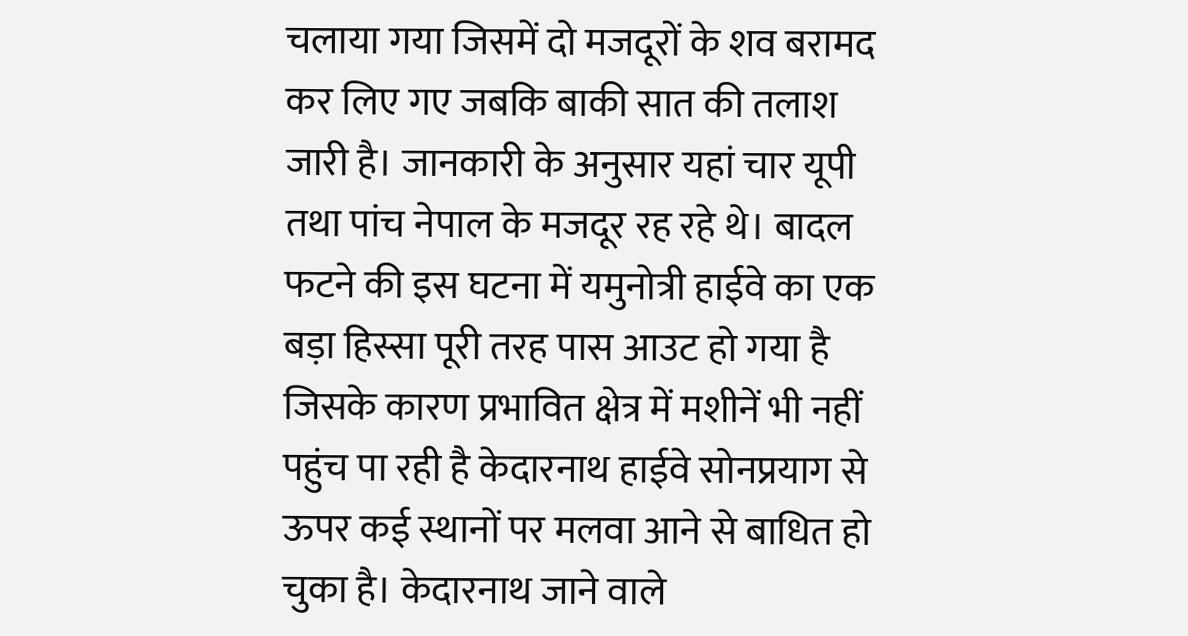चलाया गया जिसमें दो मजदूरों के शव बरामद कर लिए गए जबकि बाकी सात की तलाश जारी है। जानकारी के अनुसार यहां चार यूपी तथा पांच नेपाल के मजदूर रह रहे थे। बादल फटने की इस घटना में यमुनोत्री हाईवे का एक बड़ा हिस्सा पूरी तरह पास आउट हो गया है जिसके कारण प्रभावित क्षेत्र में मशीनें भी नहीं पहुंच पा रही है केदारनाथ हाईवे सोनप्रयाग से ऊपर कई स्थानों पर मलवा आने से बाधित हो चुका है। केदारनाथ जाने वाले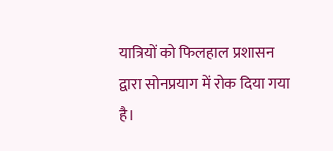यात्रियों को फिलहाल प्रशासन द्वारा सोनप्रयाग में रोक दिया गया है।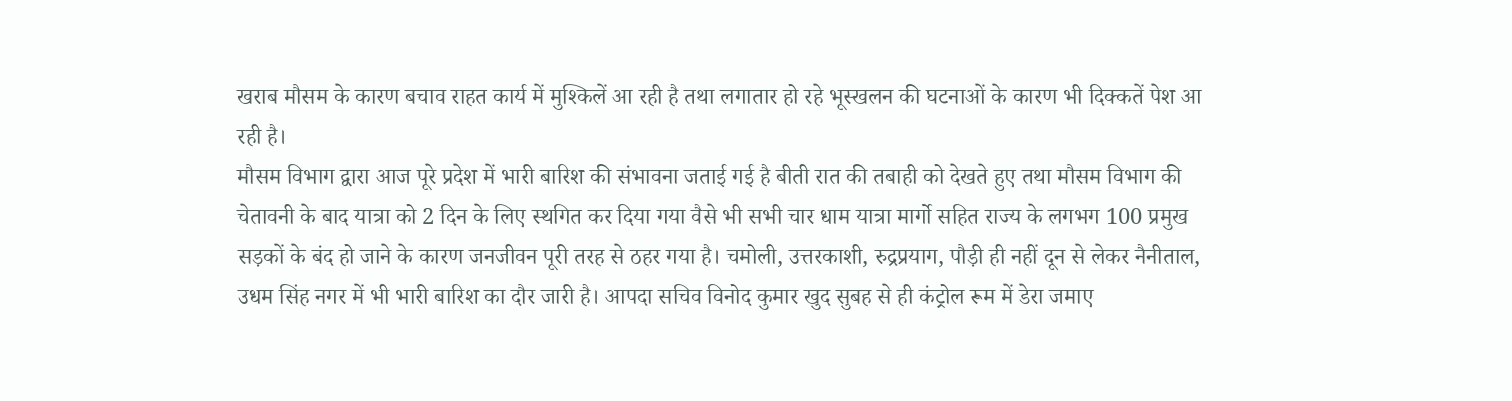खराब मौसम के कारण बचाव राहत कार्य में मुश्किलें आ रही है तथा लगातार हो रहे भूस्खलन की घटनाओं के कारण भी दिक्कतें पेश आ रही है।
मौसम विभाग द्वारा आज पूरे प्रदेश में भारी बारिश की संभावना जताई गई है बीती रात की तबाही को देखते हुए तथा मौसम विभाग की चेतावनी के बाद यात्रा को 2 दिन के लिए स्थगित कर दिया गया वैसे भी सभी चार धाम यात्रा मार्गो सहित राज्य के लगभग 100 प्रमुख सड़कों के बंद हो जाने के कारण जनजीवन पूरी तरह से ठहर गया है। चमोली, उत्तरकाशी, रुद्रप्रयाग, पौड़ी ही नहीं दून से लेकर नैनीताल, उधम सिंह नगर में भी भारी बारिश का दौर जारी है। आपदा सचिव विनोद कुमार खुद सुबह से ही कंट्रोल रूम में डेरा जमाए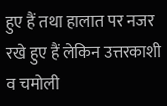हुए हैं तथा हालात पर नजर रखे हुए हैं लेकिन उत्तरकाशी व चमोली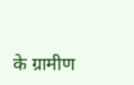के ग्रामीण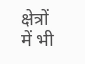क्षेत्रों में भी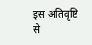इस अतिवृष्टि से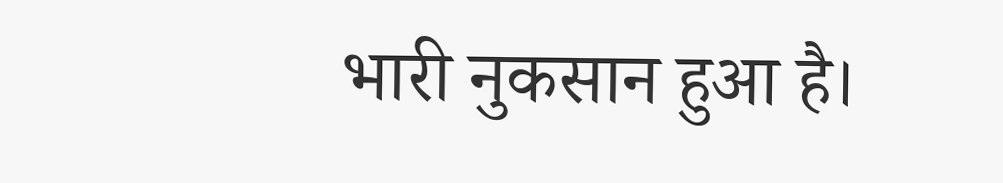भारी नुकसान हुआ है।